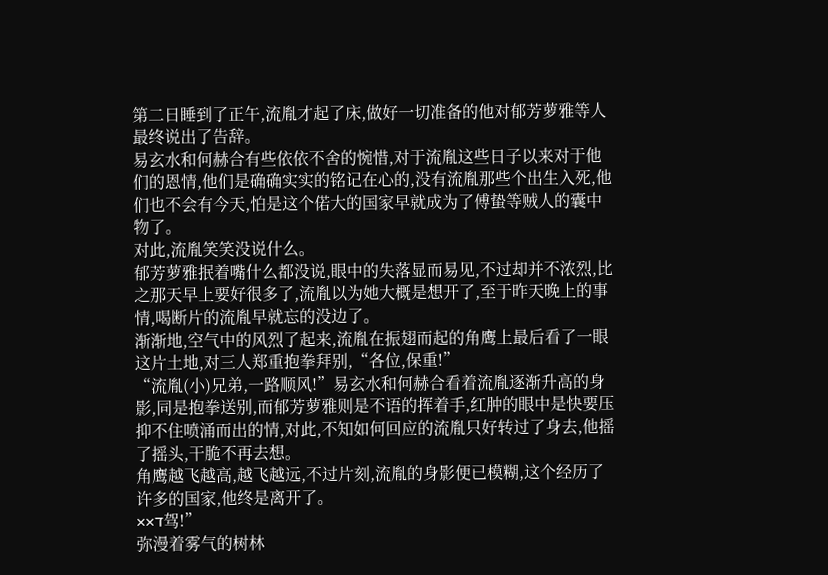第二日睡到了正午,流胤才起了床,做好一切准备的他对郁芳萝雅等人最终说出了告辞。
易玄水和何赫合有些依依不舍的惋惜,对于流胤这些日子以来对于他们的恩情,他们是确确实实的铭记在心的,没有流胤那些个出生入死,他们也不会有今天,怕是这个偌大的国家早就成为了傅蛰等贼人的囊中物了。
对此,流胤笑笑没说什么。
郁芳萝雅抿着嘴什么都没说,眼中的失落显而易见,不过却并不浓烈,比之那天早上要好很多了,流胤以为她大概是想开了,至于昨天晚上的事情,喝断片的流胤早就忘的没边了。
渐渐地,空气中的风烈了起来,流胤在振翅而起的角鹰上最后看了一眼这片土地,对三人郑重抱拳拜别,“各位,保重!”
“流胤(小)兄弟,一路顺风!”易玄水和何赫合看着流胤逐渐升高的身影,同是抱拳送别,而郁芳萝雅则是不语的挥着手,红肿的眼中是快要压抑不住喷涌而出的情,对此,不知如何回应的流胤只好转过了身去,他摇了摇头,干脆不再去想。
角鹰越飞越高,越飞越远,不过片刻,流胤的身影便已模糊,这个经历了许多的国家,他终是离开了。
××ד驾!”
弥漫着雾气的树林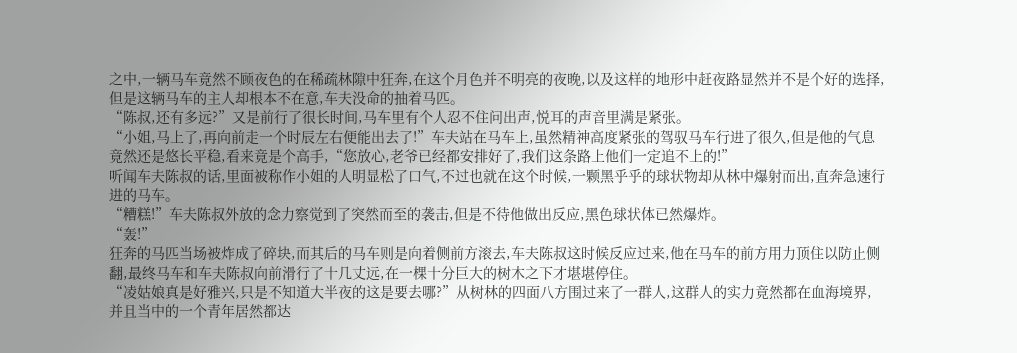之中,一辆马车竟然不顾夜色的在稀疏林隙中狂奔,在这个月色并不明亮的夜晚,以及这样的地形中赶夜路显然并不是个好的选择,但是这辆马车的主人却根本不在意,车夫没命的抽着马匹。
“陈叔,还有多远?”又是前行了很长时间,马车里有个人忍不住问出声,悦耳的声音里满是紧张。
“小姐,马上了,再向前走一个时辰左右便能出去了!”车夫站在马车上,虽然精神高度紧张的驾驭马车行进了很久,但是他的气息竟然还是悠长平稳,看来竟是个高手,“您放心,老爷已经都安排好了,我们这条路上他们一定追不上的!”
听闻车夫陈叔的话,里面被称作小姐的人明显松了口气,不过也就在这个时候,一颗黑乎乎的球状物却从林中爆射而出,直奔急速行进的马车。
“糟糕!”车夫陈叔外放的念力察觉到了突然而至的袭击,但是不待他做出反应,黑色球状体已然爆炸。
“轰!”
狂奔的马匹当场被炸成了碎块,而其后的马车则是向着侧前方滚去,车夫陈叔这时候反应过来,他在马车的前方用力顶住以防止侧翻,最终马车和车夫陈叔向前滑行了十几丈远,在一棵十分巨大的树木之下才堪堪停住。
“凌姑娘真是好雅兴,只是不知道大半夜的这是要去哪?”从树林的四面八方围过来了一群人,这群人的实力竟然都在血海境界,并且当中的一个青年居然都达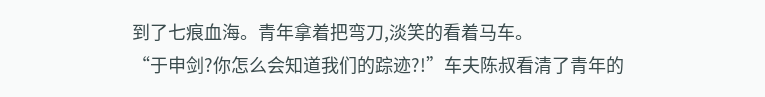到了七痕血海。青年拿着把弯刀,淡笑的看着马车。
“于申剑?你怎么会知道我们的踪迹?!”车夫陈叔看清了青年的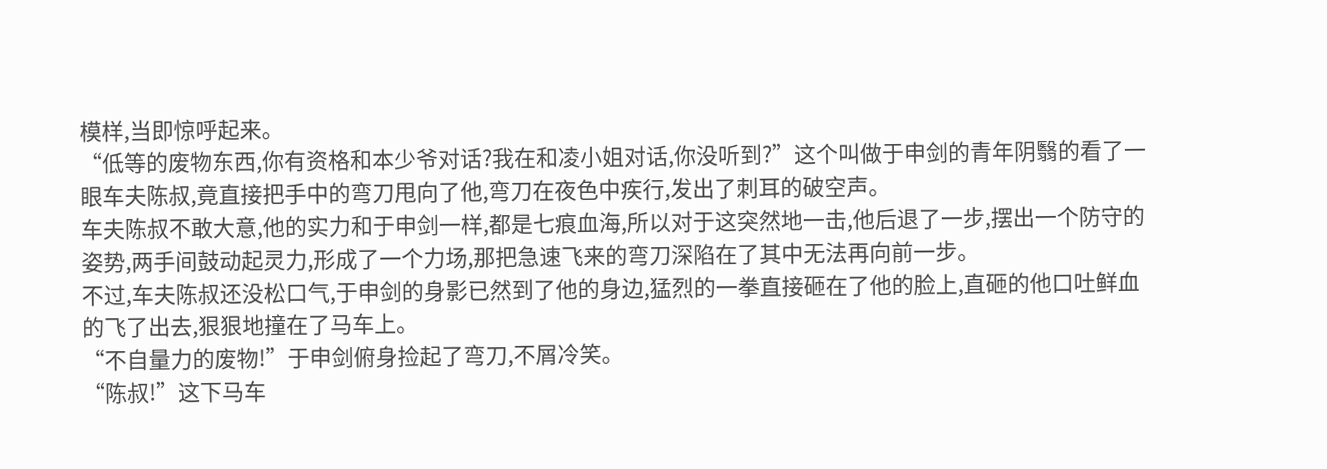模样,当即惊呼起来。
“低等的废物东西,你有资格和本少爷对话?我在和凌小姐对话,你没听到?”这个叫做于申剑的青年阴翳的看了一眼车夫陈叔,竟直接把手中的弯刀甩向了他,弯刀在夜色中疾行,发出了刺耳的破空声。
车夫陈叔不敢大意,他的实力和于申剑一样,都是七痕血海,所以对于这突然地一击,他后退了一步,摆出一个防守的姿势,两手间鼓动起灵力,形成了一个力场,那把急速飞来的弯刀深陷在了其中无法再向前一步。
不过,车夫陈叔还没松口气,于申剑的身影已然到了他的身边,猛烈的一拳直接砸在了他的脸上,直砸的他口吐鲜血的飞了出去,狠狠地撞在了马车上。
“不自量力的废物!”于申剑俯身捡起了弯刀,不屑冷笑。
“陈叔!”这下马车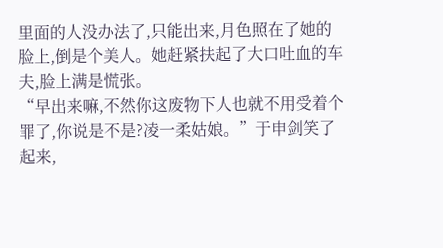里面的人没办法了,只能出来,月色照在了她的脸上,倒是个美人。她赶紧扶起了大口吐血的车夫,脸上满是慌张。
“早出来嘛,不然你这废物下人也就不用受着个罪了,你说是不是?凌一柔姑娘。”于申剑笑了起来,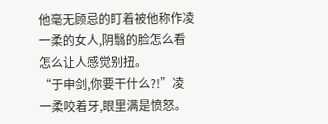他毫无顾忌的盯着被他称作凌一柔的女人,阴翳的脸怎么看怎么让人感觉别扭。
“于申剑,你要干什么?!”凌一柔咬着牙,眼里满是愤怒。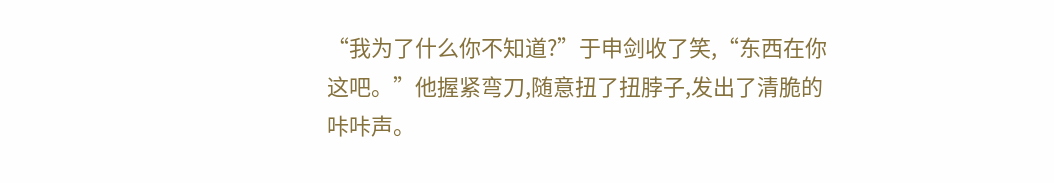“我为了什么你不知道?”于申剑收了笑,“东西在你这吧。”他握紧弯刀,随意扭了扭脖子,发出了清脆的咔咔声。